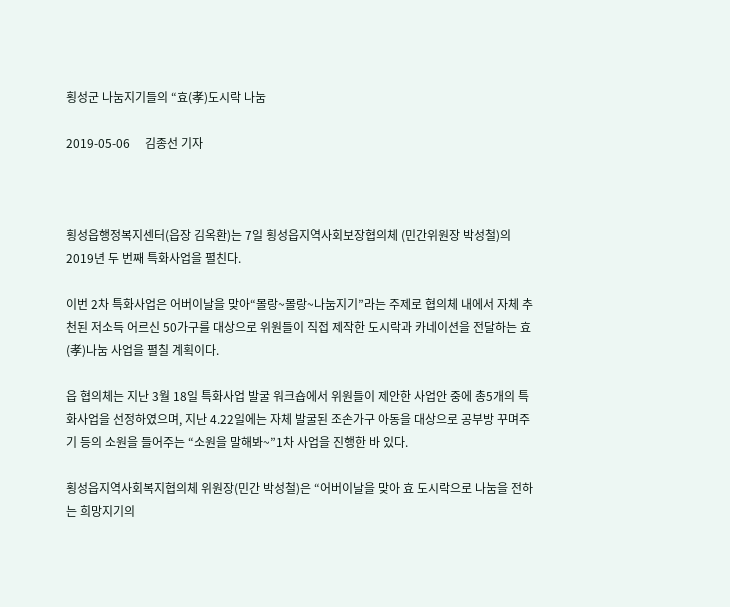횡성군 나눔지기들의 “효(孝)도시락 나눔

2019-05-06     김종선 기자



횡성읍행정복지센터(읍장 김옥환)는 7일 횡성읍지역사회보장협의체 (민간위원장 박성철)의 2019년 두 번째 특화사업을 펼친다.

이번 2차 특화사업은 어버이날을 맞아“몰랑~몰랑~나눔지기”라는 주제로 협의체 내에서 자체 추천된 저소득 어르신 50가구를 대상으로 위원들이 직접 제작한 도시락과 카네이션을 전달하는 효(孝)나눔 사업을 펼칠 계획이다.

읍 협의체는 지난 3월 18일 특화사업 발굴 워크숍에서 위원들이 제안한 사업안 중에 총5개의 특화사업을 선정하였으며, 지난 4.22일에는 자체 발굴된 조손가구 아동을 대상으로 공부방 꾸며주기 등의 소원을 들어주는 “소원을 말해봐~”1차 사업을 진행한 바 있다.

횡성읍지역사회복지협의체 위원장(민간 박성철)은 “어버이날을 맞아 효 도시락으로 나눔을 전하는 희망지기의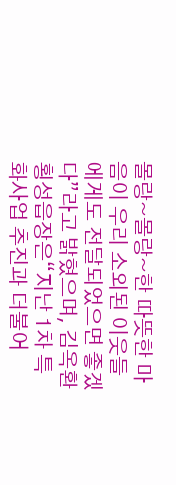몰랑~몰랑~한 따뜻한 마음이 우리 소외된 이웃들에게도 전달되었으면 좋겠다”라고 밝혔으며, 김옥환 횡성읍장은“지난 1차 특화사업 추진과 더불어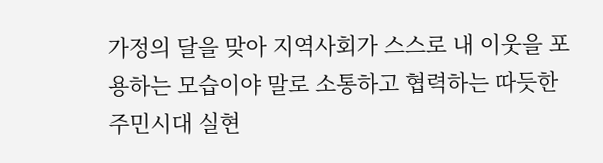가정의 달을 맞아 지역사회가 스스로 내 이웃을 포용하는 모습이야 말로 소통하고 협력하는 따듯한 주민시대 실현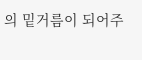의 밑거름이 되어주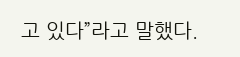고 있다”라고 말했다.